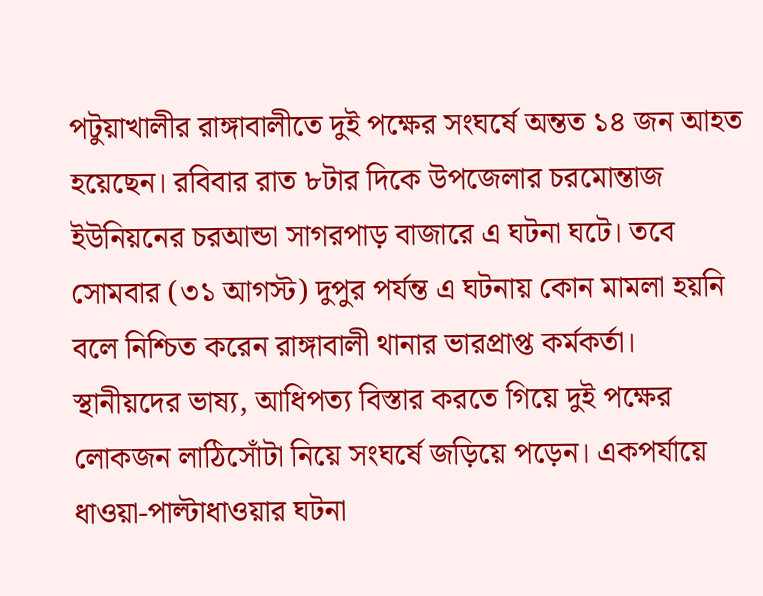পটুয়াখালীর রাঙ্গাবালীতে দুই পক্ষের সংঘর্ষে অন্তত ১৪ জন আহত হয়েছেন। রবিবার রাত ৮টার দিকে উপজেলার চরমোন্তাজ ইউনিয়নের চরআন্ডা সাগরপাড় বাজারে এ ঘটনা ঘটে। তবে সোমবার (৩১ আগস্ট) দুপুর পর্যন্ত এ ঘটনায় কোন মামলা হয়নি বলে নিশ্চিত করেন রাঙ্গাবালী থানার ভারপ্রাপ্ত কর্মকর্তা।
স্থানীয়দের ভাষ্য, আধিপত্য বিস্তার করতে গিয়ে দুই পক্ষের লোকজন লাঠিসোঁটা নিয়ে সংঘর্ষে জড়িয়ে পড়েন। একপর্যায়ে ধাওয়া-পাল্টাধাওয়ার ঘটনা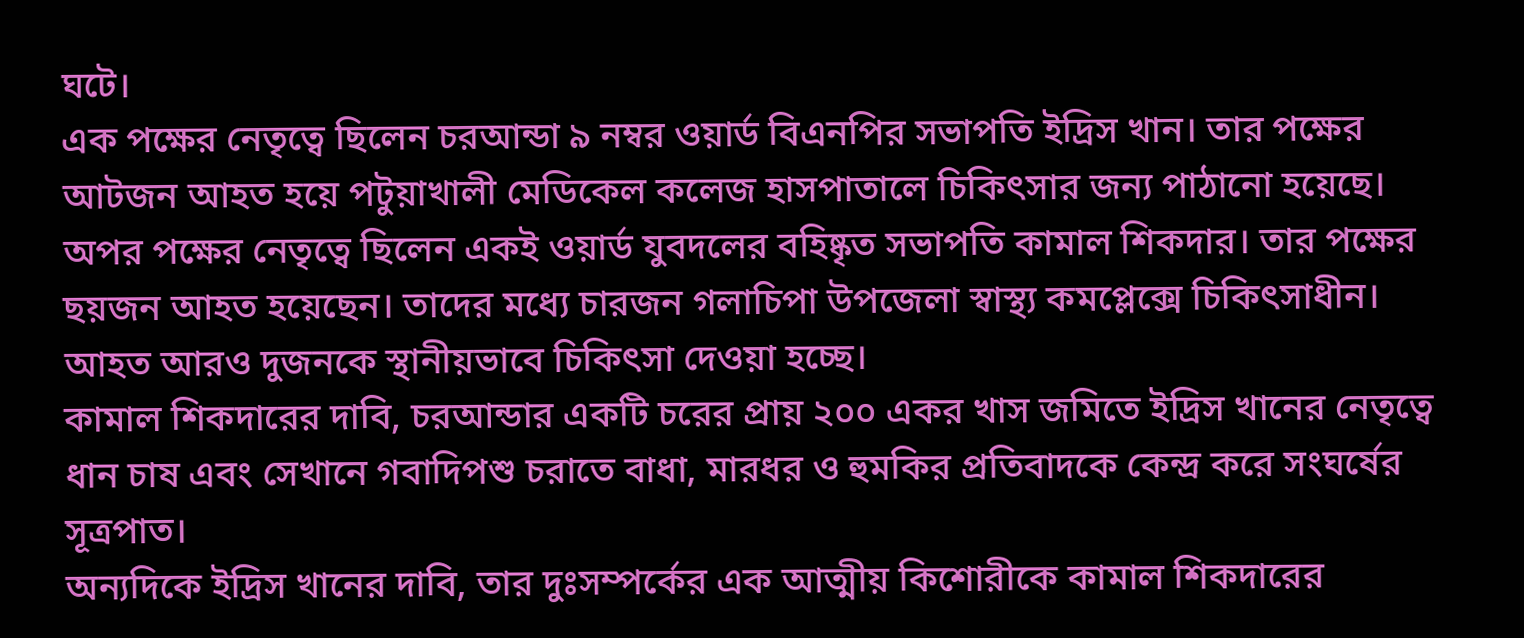ঘটে।
এক পক্ষের নেতৃত্বে ছিলেন চরআন্ডা ৯ নম্বর ওয়ার্ড বিএনপির সভাপতি ইদ্রিস খান। তার পক্ষের আটজন আহত হয়ে পটুয়াখালী মেডিকেল কলেজ হাসপাতালে চিকিৎসার জন্য পাঠানো হয়েছে।
অপর পক্ষের নেতৃত্বে ছিলেন একই ওয়ার্ড যুবদলের বহিষ্কৃত সভাপতি কামাল শিকদার। তার পক্ষের ছয়জন আহত হয়েছেন। তাদের মধ্যে চারজন গলাচিপা উপজেলা স্বাস্থ্য কমপ্লেক্সে চিকিৎসাধীন। আহত আরও দুজনকে স্থানীয়ভাবে চিকিৎসা দেওয়া হচ্ছে।
কামাল শিকদারের দাবি, চরআন্ডার একটি চরের প্রায় ২০০ একর খাস জমিতে ইদ্রিস খানের নেতৃত্বে ধান চাষ এবং সেখানে গবাদিপশু চরাতে বাধা, মারধর ও হুমকির প্রতিবাদকে কেন্দ্র করে সংঘর্ষের সূত্রপাত।
অন্যদিকে ইদ্রিস খানের দাবি, তার দুঃসম্পর্কের এক আত্মীয় কিশোরীকে কামাল শিকদারের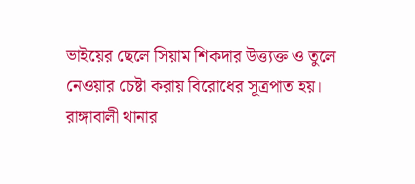ভাইয়ের ছেলে সিয়াম শিকদার উত্ত্যক্ত ও তুলে নেওয়ার চেষ্টা করায় বিরোধের সূত্রপাত হয়।
রাঙ্গাবালী থানার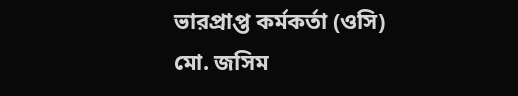ভারপ্রাপ্ত কর্মকর্তা (ওসি) মো. জসিম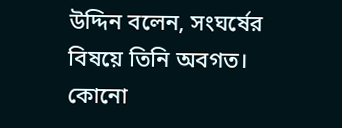উদ্দিন বলেন, সংঘর্ষের বিষয়ে তিনি অবগত। কোনো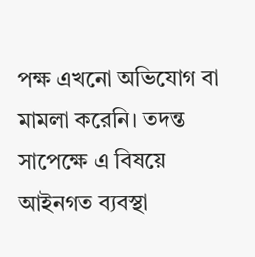পক্ষ এখনো অভিযোগ বা মামলা করেনি। তদন্ত সাপেক্ষে এ বিষয়ে আইনগত ব্যবস্থা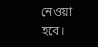নেওয়া হবে।